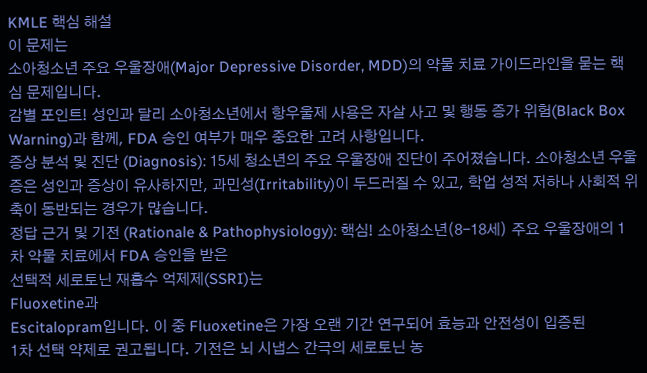KMLE 핵심 해설
이 문제는
소아청소년 주요 우울장애(Major Depressive Disorder, MDD)의 약물 치료 가이드라인을 묻는 핵심 문제입니다.
감별 포인트! 성인과 달리 소아청소년에서 항우울제 사용은 자살 사고 및 행동 증가 위험(Black Box Warning)과 함께, FDA 승인 여부가 매우 중요한 고려 사항입니다.
증상 분석 및 진단 (Diagnosis): 15세 청소년의 주요 우울장애 진단이 주어졌습니다. 소아청소년 우울증은 성인과 증상이 유사하지만, 과민성(Irritability)이 두드러질 수 있고, 학업 성적 저하나 사회적 위축이 동반되는 경우가 많습니다.
정답 근거 및 기전 (Rationale & Pathophysiology): 핵심! 소아청소년(8-18세) 주요 우울장애의 1차 약물 치료에서 FDA 승인을 받은
선택적 세로토닌 재흡수 억제제(SSRI)는
Fluoxetine과
Escitalopram입니다. 이 중 Fluoxetine은 가장 오랜 기간 연구되어 효능과 안전성이 입증된
1차 선택 약제로 권고됩니다. 기전은 뇌 시냅스 간극의 세로토닌 농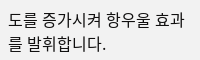도를 증가시켜 항우울 효과를 발휘합니다.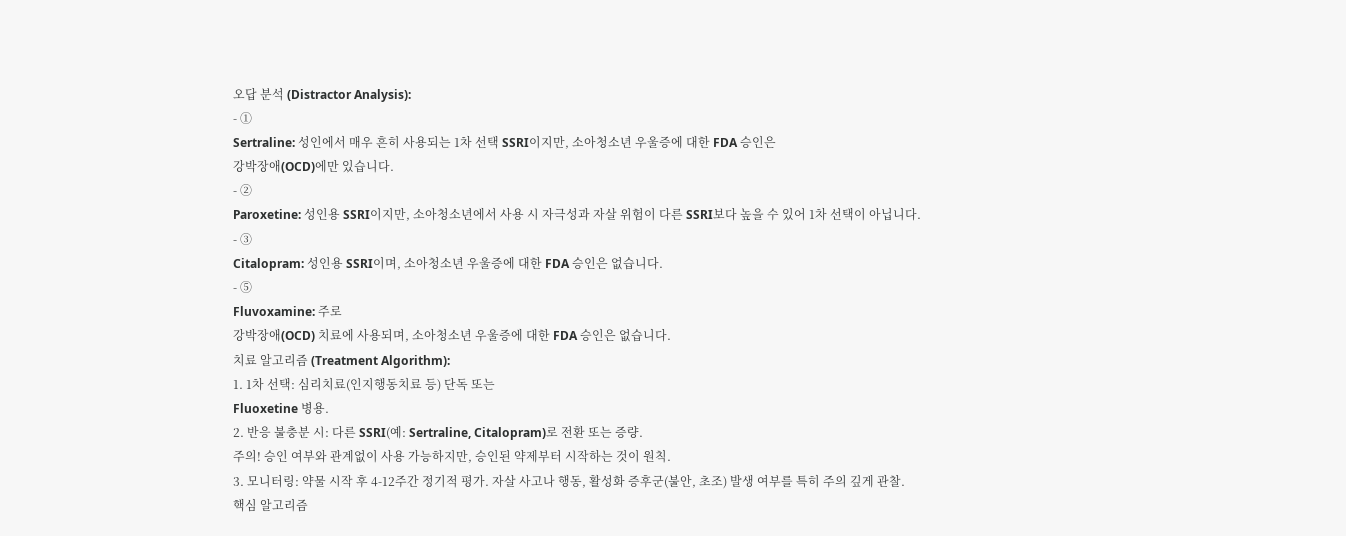오답 분석 (Distractor Analysis):
- ①
Sertraline: 성인에서 매우 흔히 사용되는 1차 선택 SSRI이지만, 소아청소년 우울증에 대한 FDA 승인은
강박장애(OCD)에만 있습니다.
- ②
Paroxetine: 성인용 SSRI이지만, 소아청소년에서 사용 시 자극성과 자살 위험이 다른 SSRI보다 높을 수 있어 1차 선택이 아닙니다.
- ③
Citalopram: 성인용 SSRI이며, 소아청소년 우울증에 대한 FDA 승인은 없습니다.
- ⑤
Fluvoxamine: 주로
강박장애(OCD) 치료에 사용되며, 소아청소년 우울증에 대한 FDA 승인은 없습니다.
치료 알고리즘 (Treatment Algorithm):
1. 1차 선택: 심리치료(인지행동치료 등) 단독 또는
Fluoxetine 병용.
2. 반응 불충분 시: 다른 SSRI(예: Sertraline, Citalopram)로 전환 또는 증량.
주의! 승인 여부와 관계없이 사용 가능하지만, 승인된 약제부터 시작하는 것이 원칙.
3. 모니터링: 약물 시작 후 4-12주간 정기적 평가. 자살 사고나 행동, 활성화 증후군(불안, 초조) 발생 여부를 특히 주의 깊게 관찰.
핵심 알고리즘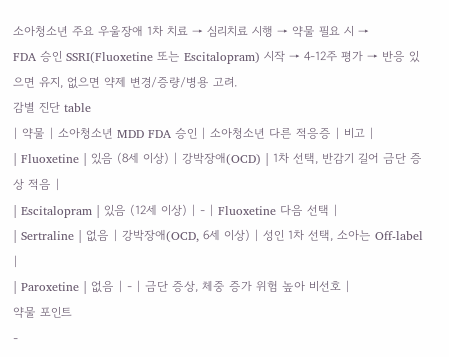소아청소년 주요 우울장애 1차 치료 → 심리치료 시행 → 약물 필요 시 →
FDA 승인 SSRI(Fluoxetine 또는 Escitalopram) 시작 → 4-12주 평가 → 반응 있으면 유지, 없으면 약제 변경/증량/병용 고려.
감별 진단 table
| 약물 | 소아청소년 MDD FDA 승인 | 소아청소년 다른 적응증 | 비고 |
| Fluoxetine | 있음 (8세 이상) | 강박장애(OCD) | 1차 선택, 반감기 길어 금단 증상 적음 |
| Escitalopram | 있음 (12세 이상) | - | Fluoxetine 다음 선택 |
| Sertraline | 없음 | 강박장애(OCD, 6세 이상) | 성인 1차 선택, 소아는 Off-label |
| Paroxetine | 없음 | - | 금단 증상, 체중 증가 위험 높아 비선호 |
약물 포인트
-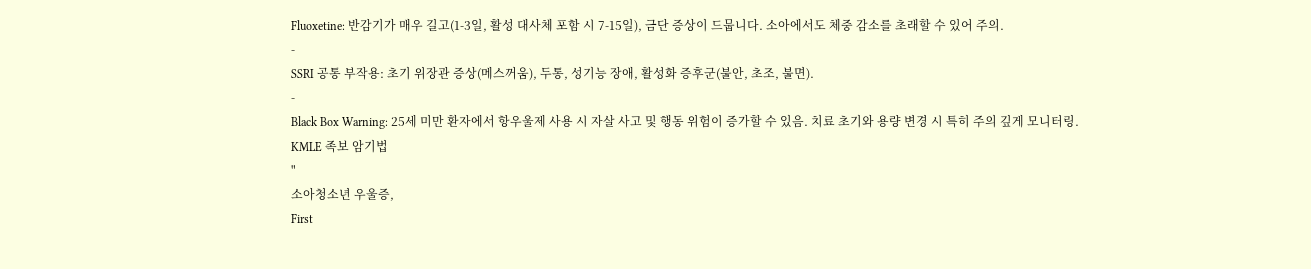Fluoxetine: 반감기가 매우 길고(1-3일, 활성 대사체 포함 시 7-15일), 금단 증상이 드뭅니다. 소아에서도 체중 감소를 초래할 수 있어 주의.
-
SSRI 공통 부작용: 초기 위장관 증상(메스꺼움), 두통, 성기능 장애, 활성화 증후군(불안, 초조, 불면).
-
Black Box Warning: 25세 미만 환자에서 항우울제 사용 시 자살 사고 및 행동 위험이 증가할 수 있음. 치료 초기와 용량 변경 시 특히 주의 깊게 모니터링.
KMLE 족보 암기법
"
소아청소년 우울증,
First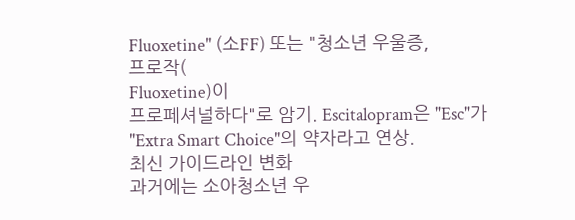Fluoxetine" (소FF) 또는 "청소년 우울증,
프로작(
Fluoxetine)이
프로페셔널하다"로 암기. Escitalopram은 "Esc"가 "Extra Smart Choice"의 약자라고 연상.
최신 가이드라인 변화
과거에는 소아청소년 우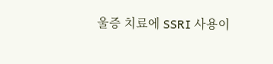울증 치료에 SSRI 사용이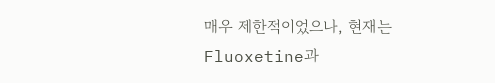매우 제한적이었으나, 현재는 Fluoxetine과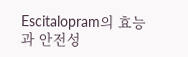Escitalopram의 효능과 안전성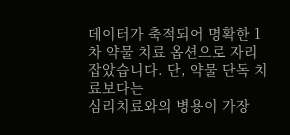데이터가 축적되어 명확한 1차 약물 치료 옵션으로 자리 잡았습니다. 단, 약물 단독 치료보다는
심리치료와의 병용이 가장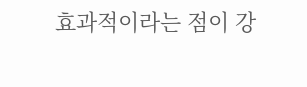효과적이라는 점이 강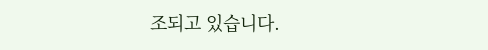조되고 있습니다.